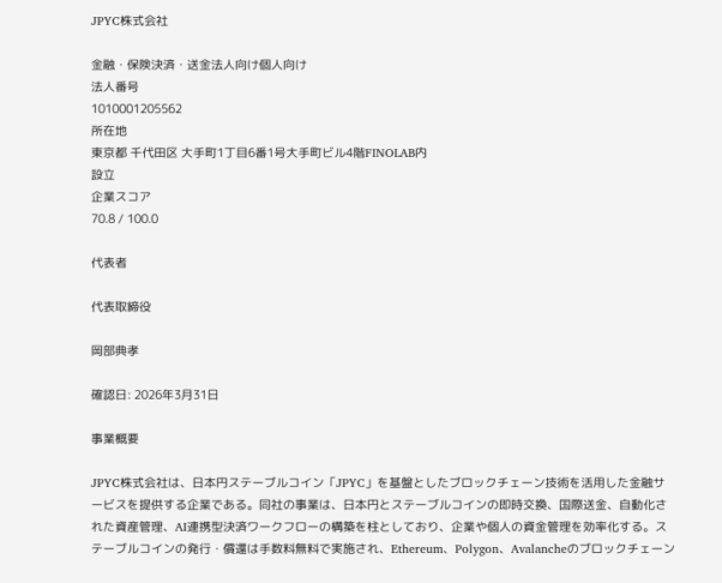JPYC株式会社

金融・保険決済・送金法人向け個人向け
法人番号
1010001205562
所在地
東京都 千代田区 大手町1丁目6番1号大手町ビル4階FINOLAB内
設立
企業スコア
70.8 / 100.0

代表者

代表取締役

岡部典孝

確認日: 2026年3月31日

事業概要

JPYC株式会社は、日本円ステーブルコイン「JPYC」を基盤としたブロックチェーン技術を活用した金融サービスを提供する企業である。同社の事業は、日本円とステーブルコインの即時交換、国際送金、自動化された資産管理、AI連携型決済ワークフローの構築を柱としており、企業や個人の資金管理を効率化する。ステーブルコインの発行・償還は手数料無料で実施され、Ethereum、Polygon、Avalancheのブロックチェーン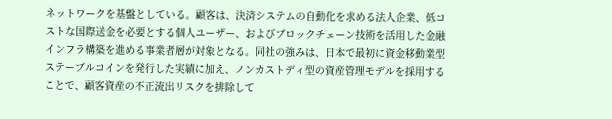ネットワークを基盤としている。顧客は、決済システムの自動化を求める法人企業、低コストな国際送金を必要とする個人ユーザー、およびブロックチェーン技術を活用した金融インフラ構築を進める事業者層が対象となる。同社の強みは、日本で最初に資金移動業型ステーブルコインを発行した実績に加え、ノンカストディ型の資産管理モデルを採用することで、顧客資産の不正流出リスクを排除して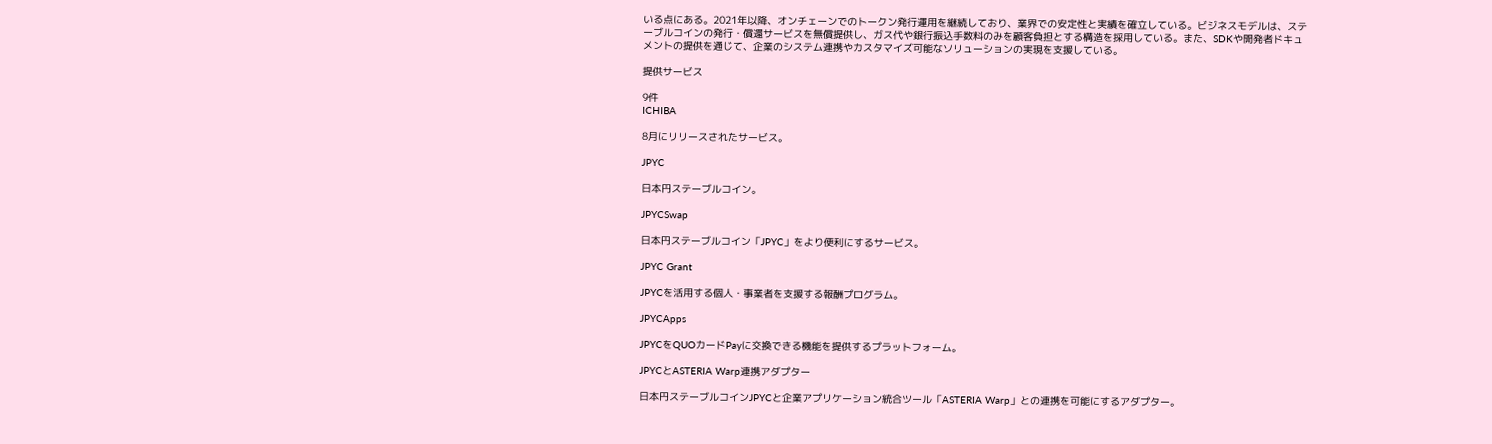いる点にある。2021年以降、オンチェーンでのトークン発行運用を継続しており、業界での安定性と実績を確立している。ビジネスモデルは、ステーブルコインの発行・償還サービスを無償提供し、ガス代や銀行振込手数料のみを顧客負担とする構造を採用している。また、SDKや開発者ドキュメントの提供を通じて、企業のシステム連携やカスタマイズ可能なソリューションの実現を支援している。

提供サービス

9件
ICHIBA

8月にリリースされたサービス。

JPYC

日本円ステーブルコイン。

JPYCSwap

日本円ステーブルコイン「JPYC」をより便利にするサービス。

JPYC Grant

JPYCを活用する個人・事業者を支援する報酬プログラム。

JPYCApps

JPYCをQUOカードPayに交換できる機能を提供するプラットフォーム。

JPYCとASTERIA Warp連携アダプター

日本円ステーブルコインJPYCと企業アプリケーション統合ツール「ASTERIA Warp」との連携を可能にするアダプター。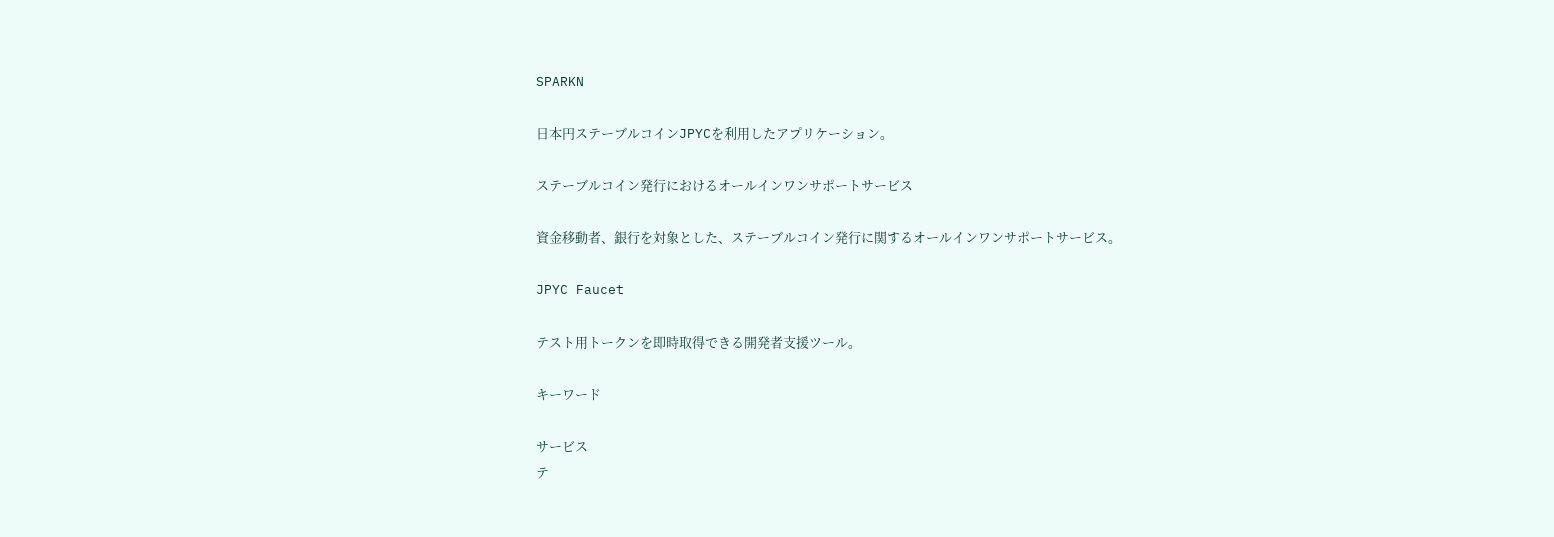SPARKN

日本円ステーブルコインJPYCを利用したアプリケーション。

ステーブルコイン発行におけるオールインワンサポートサービス

資金移動者、銀行を対象とした、ステーブルコイン発行に関するオールインワンサポートサービス。

JPYC Faucet

テスト用トークンを即時取得できる開発者支援ツール。

キーワード

サービス
テ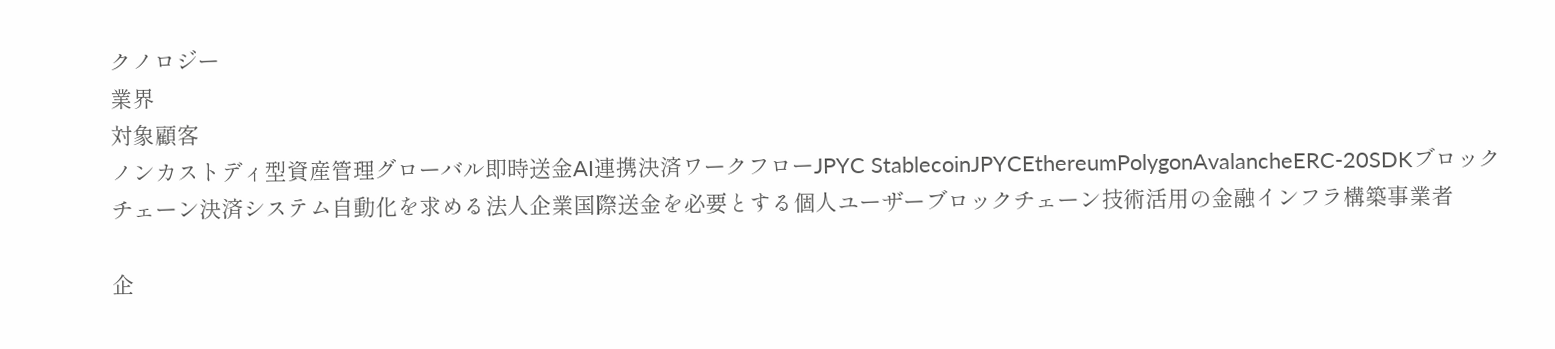クノロジー
業界
対象顧客
ノンカストディ型資産管理グローバル即時送金AI連携決済ワークフローJPYC StablecoinJPYCEthereumPolygonAvalancheERC-20SDKブロックチェーン決済システム自動化を求める法人企業国際送金を必要とする個人ユーザーブロックチェーン技術活用の金融インフラ構築事業者

企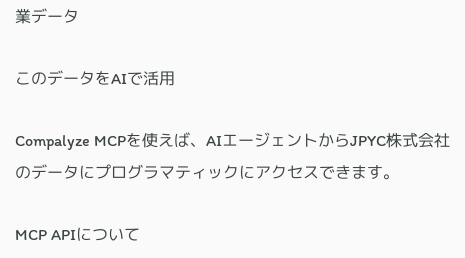業データ

このデータをAIで活用

Compalyze MCPを使えば、AIエージェントからJPYC株式会社のデータにプログラマティックにアクセスできます。

MCP APIについて